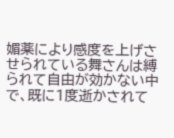媚薬により感度を上げさせられている舞さんは縛られて自由が効かない中で、既に1度逝かされて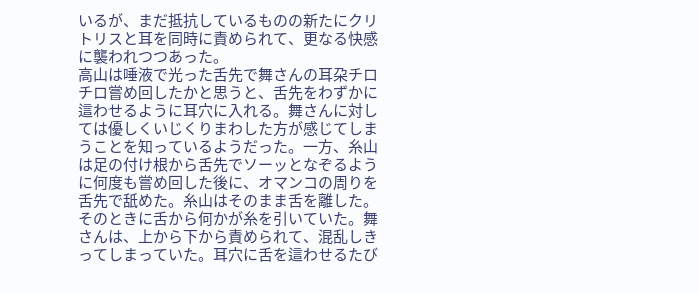いるが、まだ抵抗しているものの新たにクリトリスと耳を同時に責められて、更なる快感に襲われつつあった。
高山は唾液で光った舌先で舞さんの耳朶チロチロ嘗め回したかと思うと、舌先をわずかに這わせるように耳穴に入れる。舞さんに対しては優しくいじくりまわした方が感じてしまうことを知っているようだった。一方、糸山は足の付け根から舌先でソーッとなぞるように何度も嘗め回した後に、オマンコの周りを舌先で舐めた。糸山はそのまま舌を離した。そのときに舌から何かが糸を引いていた。舞さんは、上から下から責められて、混乱しきってしまっていた。耳穴に舌を這わせるたび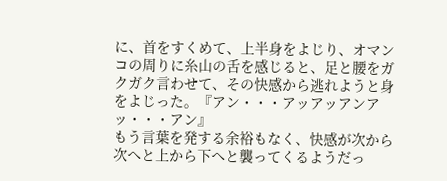に、首をすくめて、上半身をよじり、オマンコの周りに糸山の舌を感じると、足と腰をガクガク言わせて、その快感から逃れようと身をよじった。『アン・・・アッアッアンアッ・・・アン』
もう言葉を発する余裕もなく、快感が次から次へと上から下へと襲ってくるようだっ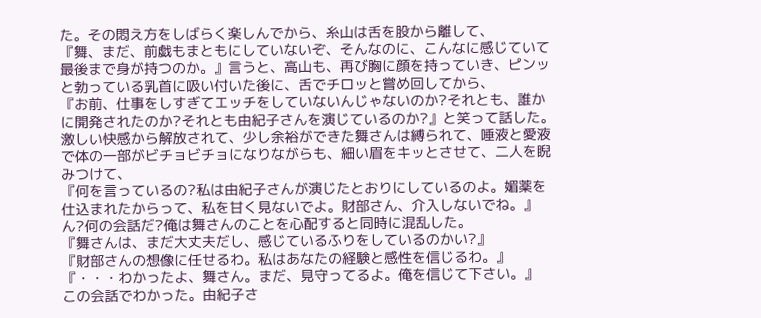た。その悶え方をしばらく楽しんでから、糸山は舌を股から離して、
『舞、まだ、前戯もまともにしていないぞ、そんなのに、こんなに感じていて最後まで身が持つのか。』言うと、高山も、再び胸に顔を持っていき、ピンッと勃っている乳首に吸い付いた後に、舌でチロッと嘗め回してから、
『お前、仕事をしすぎてエッチをしていないんじゃないのか?それとも、誰かに開発されたのか?それとも由紀子さんを演じているのか?』と笑って話した。
激しい快感から解放されて、少し余裕ができた舞さんは縛られて、唾液と愛液で体の一部がビチョビチョになりながらも、細い眉をキッとさせて、二人を睨みつけて、
『何を言っているの?私は由紀子さんが演じたとおりにしているのよ。媚薬を仕込まれたからって、私を甘く見ないでよ。財部さん、介入しないでね。』
ん?何の会話だ?俺は舞さんのことを心配すると同時に混乱した。
『舞さんは、まだ大丈夫だし、感じているふりをしているのかい?』
『財部さんの想像に任せるわ。私はあなたの経験と感性を信じるわ。』
『・・・わかったよ、舞さん。まだ、見守ってるよ。俺を信じて下さい。』
この会話でわかった。由紀子さ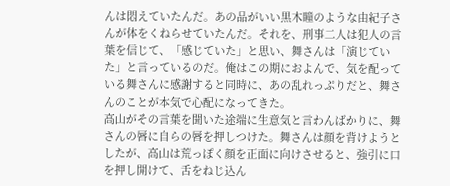んは悶えていたんだ。あの品がいい黒木瞳のような由紀子さんが体をくねらせていたんだ。それを、刑事二人は犯人の言葉を信じて、「感じていた」と思い、舞さんは「演じていた」と言っているのだ。俺はこの期におよんで、気を配っている舞さんに感謝すると同時に、あの乱れっぷりだと、舞さんのことが本気で心配になってきた。
高山がその言葉を聞いた途端に生意気と言わんばかりに、舞さんの唇に自らの唇を押しつけた。舞さんは顔を背けようとしたが、高山は荒っぽく顔を正面に向けさせると、強引に口を押し開けて、舌をねじ込ん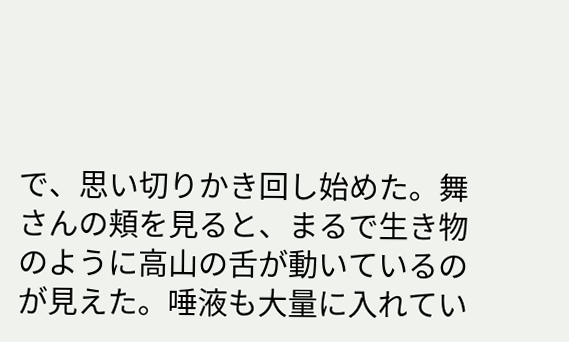で、思い切りかき回し始めた。舞さんの頬を見ると、まるで生き物のように高山の舌が動いているのが見えた。唾液も大量に入れてい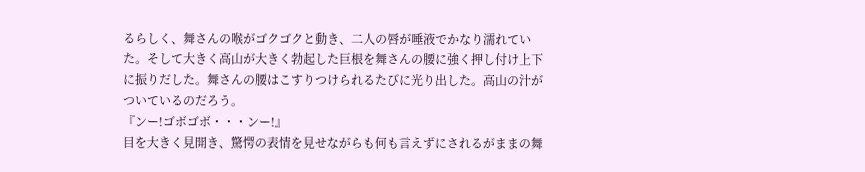るらしく、舞さんの喉がゴクゴクと動き、二人の唇が唾液でかなり濡れていた。そして大きく高山が大きく勃起した巨根を舞さんの腰に強く押し付け上下に振りだした。舞さんの腰はこすりつけられるたびに光り出した。高山の汁がついているのだろう。
『ンー!ゴボゴボ・・・ンー!』
目を大きく見開き、驚愕の表情を見せながらも何も言えずにされるがままの舞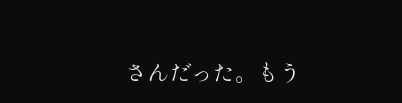さんだった。もう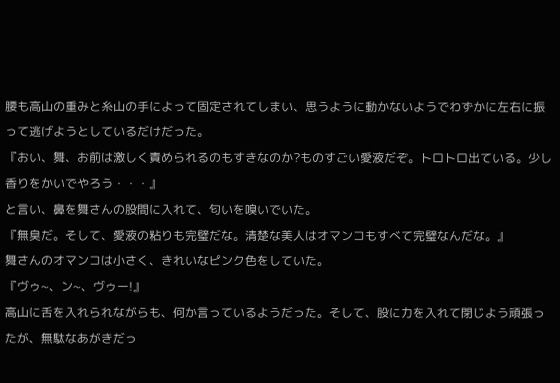腰も高山の重みと糸山の手によって固定されてしまい、思うように動かないようでわずかに左右に振って逃げようとしているだけだった。
『おい、舞、お前は激しく責められるのもすきなのか?ものすごい愛液だぞ。トロトロ出ている。少し香りをかいでやろう・・・』
と言い、鼻を舞さんの股間に入れて、匂いを嗅いでいた。
『無臭だ。そして、愛液の粘りも完璧だな。清楚な美人はオマンコもすべて完璧なんだな。』
舞さんのオマンコは小さく、きれいなピンク色をしていた。
『ヴゥ~、ン~、ヴゥー!』
高山に舌を入れられながらも、何か言っているようだった。そして、股に力を入れて閉じよう頑張ったが、無駄なあがきだっ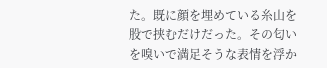た。既に顔を埋めている糸山を股で挟むだけだった。その匂いを嗅いで満足そうな表情を浮か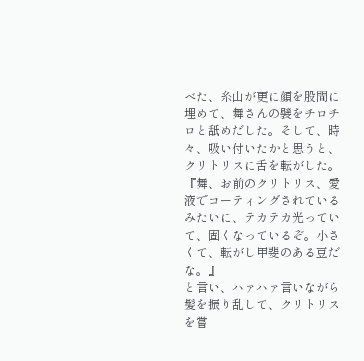べた、糸山が更に顔を股間に埋めて、舞さんの襞をチロチロと舐めだした。そして、時々、吸い付いたかと思うと、クリトリスに舌を転がした。
『舞、お前のクリトリス、愛液でコーティングされているみたいに、テカテカ光っていて、固くなっているぞ。小さくて、転がし甲斐のある豆だな。』
と言い、ハァハァ言いながら髪を振り乱して、クリトリスを嘗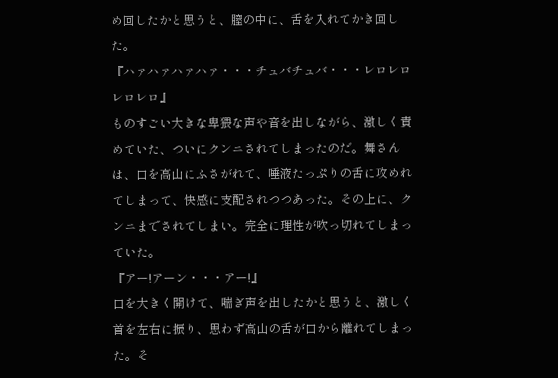め回したかと思うと、膣の中に、舌を入れてかき回した。
『ハァハァハァハァ・・・チュバチュバ・・・レロレロレロレロ』
ものすごい大きな卑猥な声や音を出しながら、激しく責めていた、ついにクンニされてしまったのだ。舞さんは、口を高山にふさがれて、唾液たっぷりの舌に攻めれてしまって、快感に支配されつつあった。その上に、クンニまでされてしまい。完全に理性が吹っ切れてしまっていた。
『アー!アーン・・・アー!』
口を大きく開けて、喘ぎ声を出したかと思うと、激しく首を左右に振り、思わず高山の舌が口から離れてしまった。そ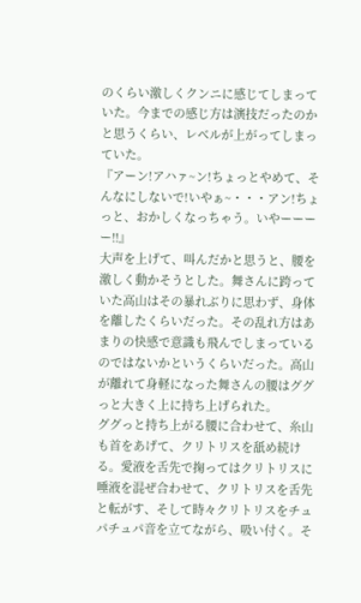のくらい激しくクンニに感じてしまっていた。今までの感じ方は演技だったのかと思うくらい、レベルが上がってしまっていた。
『アーン!アハァ~ン!ちょっとやめて、そんなにしないで!いやぁ~・・・アン!ちょっと、おかしくなっちゃう。いやーーーー‼』
大声を上げて、叫んだかと思うと、腰を激しく動かそうとした。舞さんに跨っていた高山はその暴れぶりに思わず、身体を離したくらいだった。その乱れ方はあまりの快感で意識も飛んでしまっているのではないかというくらいだった。高山が離れて身軽になった舞さんの腰はググっと大きく上に持ち上げられた。
ググっと持ち上がる腰に合わせて、糸山も首をあげて、クリトリスを舐め続ける。愛液を舌先で掬ってはクリトリスに唾液を混ぜ合わせて、クリトリスを舌先と転がす、そして時々クリトリスをチュパチュパ音を立てながら、吸い付く。そ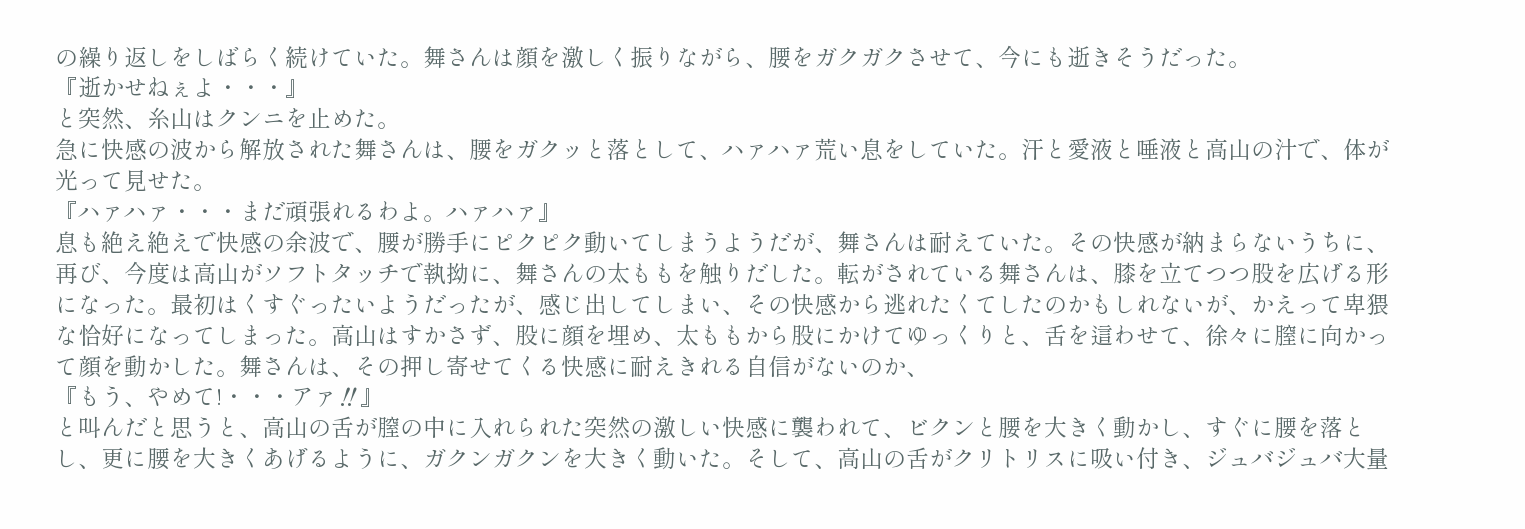の繰り返しをしばらく続けていた。舞さんは顔を激しく振りながら、腰をガクガクさせて、今にも逝きそうだった。
『逝かせねぇよ・・・』
と突然、糸山はクンニを止めた。
急に快感の波から解放された舞さんは、腰をガクッと落として、ハァハァ荒い息をしていた。汗と愛液と唾液と高山の汁で、体が光って見せた。
『ハァハァ・・・まだ頑張れるわよ。ハァハァ』
息も絶え絶えで快感の余波で、腰が勝手にピクピク動いてしまうようだが、舞さんは耐えていた。その快感が納まらないうちに、再び、今度は高山がソフトタッチで執拗に、舞さんの太ももを触りだした。転がされている舞さんは、膝を立てつつ股を広げる形になった。最初はくすぐったいようだったが、感じ出してしまい、その快感から逃れたくてしたのかもしれないが、かえって卑猥な恰好になってしまった。高山はすかさず、股に顔を埋め、太ももから股にかけてゆっくりと、舌を這わせて、徐々に膣に向かって顔を動かした。舞さんは、その押し寄せてくる快感に耐えきれる自信がないのか、
『もう、やめて!・・・アァ‼』
と叫んだと思うと、高山の舌が膣の中に入れられた突然の激しい快感に襲われて、ビクンと腰を大きく動かし、すぐに腰を落とし、更に腰を大きくあげるように、ガクンガクンを大きく動いた。そして、高山の舌がクリトリスに吸い付き、ジュバジュバ大量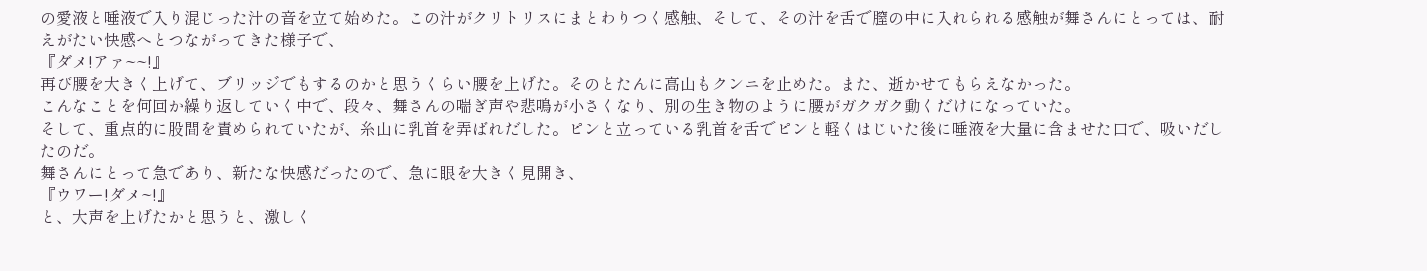の愛液と唾液で入り混じった汁の音を立て始めた。この汁がクリトリスにまとわりつく感触、そして、その汁を舌で膣の中に入れられる感触が舞さんにとっては、耐えがたい快感へとつながってきた様子で、
『ダメ!アァ~~!』
再び腰を大きく上げて、ブリッジでもするのかと思うくらい腰を上げた。そのとたんに高山もクンニを止めた。また、逝かせてもらえなかった。
こんなことを何回か繰り返していく中で、段々、舞さんの喘ぎ声や悲鳴が小さくなり、別の生き物のように腰がガクガク動くだけになっていた。
そして、重点的に股間を責められていたが、糸山に乳首を弄ばれだした。ピンと立っている乳首を舌でピンと軽くはじいた後に唾液を大量に含ませた口で、吸いだしたのだ。
舞さんにとって急であり、新たな快感だったので、急に眼を大きく見開き、
『ウワー!ダメ~!』
と、大声を上げたかと思うと、激しく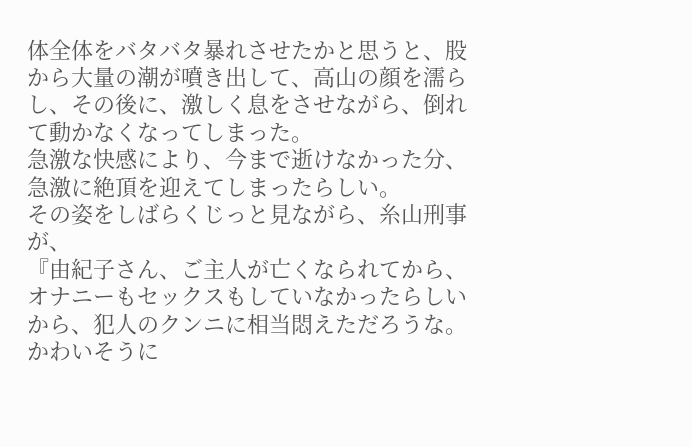体全体をバタバタ暴れさせたかと思うと、股から大量の潮が噴き出して、高山の顔を濡らし、その後に、激しく息をさせながら、倒れて動かなくなってしまった。
急激な快感により、今まで逝けなかった分、急激に絶頂を迎えてしまったらしい。
その姿をしばらくじっと見ながら、糸山刑事が、
『由紀子さん、ご主人が亡くなられてから、オナニーもセックスもしていなかったらしいから、犯人のクンニに相当悶えただろうな。かわいそうに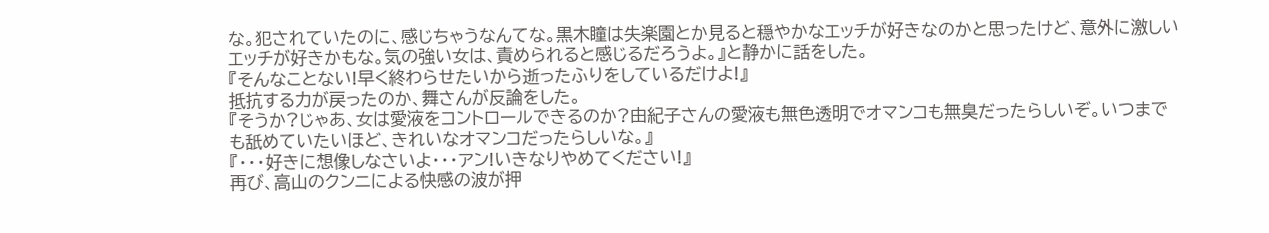な。犯されていたのに、感じちゃうなんてな。黒木瞳は失楽園とか見ると穏やかなエッチが好きなのかと思ったけど、意外に激しいエッチが好きかもな。気の強い女は、責められると感じるだろうよ。』と静かに話をした。
『そんなことない!早く終わらせたいから逝ったふりをしているだけよ!』
抵抗する力が戻ったのか、舞さんが反論をした。
『そうか?じゃあ、女は愛液をコントロールできるのか?由紀子さんの愛液も無色透明でオマンコも無臭だったらしいぞ。いつまでも舐めていたいほど、きれいなオマンコだったらしいな。』
『・・・好きに想像しなさいよ・・・アン!いきなりやめてください!』
再び、高山のクンニによる快感の波が押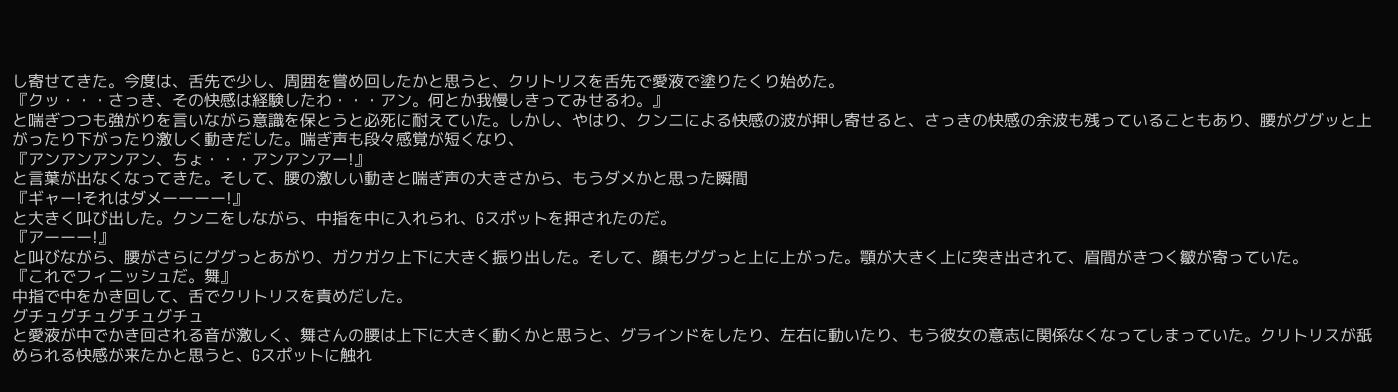し寄せてきた。今度は、舌先で少し、周囲を嘗め回したかと思うと、クリトリスを舌先で愛液で塗りたくり始めた。
『クッ・・・さっき、その快感は経験したわ・・・アン。何とか我慢しきってみせるわ。』
と喘ぎつつも強がりを言いながら意識を保とうと必死に耐えていた。しかし、やはり、クンニによる快感の波が押し寄せると、さっきの快感の余波も残っていることもあり、腰がググッと上がったり下がったり激しく動きだした。喘ぎ声も段々感覚が短くなり、
『アンアンアンアン、ちょ・・・アンアンアー!』
と言葉が出なくなってきた。そして、腰の激しい動きと喘ぎ声の大きさから、もうダメかと思った瞬間
『ギャー!それはダメーーーー!』
と大きく叫び出した。クンニをしながら、中指を中に入れられ、Gスポットを押されたのだ。
『アーーー!』
と叫びながら、腰がさらにググっとあがり、ガクガク上下に大きく振り出した。そして、顔もググっと上に上がった。顎が大きく上に突き出されて、眉間がきつく皺が寄っていた。
『これでフィニッシュだ。舞』
中指で中をかき回して、舌でクリトリスを責めだした。
グチュグチュグチュグチュ
と愛液が中でかき回される音が激しく、舞さんの腰は上下に大きく動くかと思うと、グラインドをしたり、左右に動いたり、もう彼女の意志に関係なくなってしまっていた。クリトリスが舐められる快感が来たかと思うと、Gスポットに触れ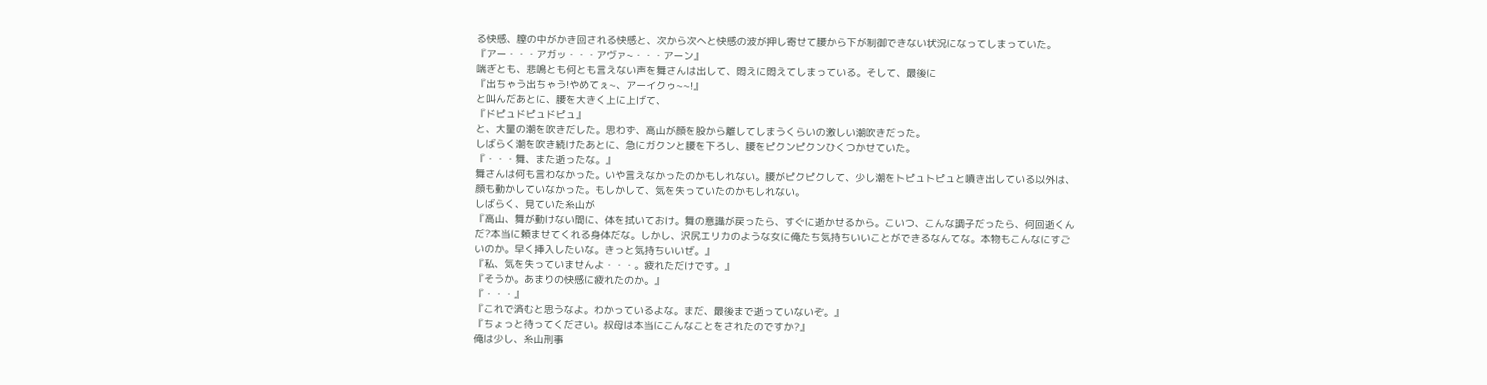る快感、膣の中がかき回される快感と、次から次へと快感の波が押し寄せて腰から下が制御できない状況になってしまっていた。
『アー・・・アガッ・・・アヴァ~・・・アーン』
喘ぎとも、悲鳴とも何とも言えない声を舞さんは出して、悶えに悶えてしまっている。そして、最後に
『出ちゃう出ちゃう!やめてぇ~、アーイクゥ~~!』
と叫んだあとに、腰を大きく上に上げて、
『ドピュドピュドピュ』
と、大量の潮を吹きだした。思わず、高山が顔を股から離してしまうくらいの激しい潮吹きだった。
しばらく潮を吹き続けたあとに、急にガクンと腰を下ろし、腰をピクンピクンひくつかせていた。
『・・・舞、また逝ったな。』
舞さんは何も言わなかった。いや言えなかったのかもしれない。腰がピクピクして、少し潮をトピュトピュと噴き出している以外は、顔も動かしていなかった。もしかして、気を失っていたのかもしれない。
しばらく、見ていた糸山が
『高山、舞が動けない間に、体を拭いておけ。舞の意識が戻ったら、すぐに逝かせるから。こいつ、こんな調子だったら、何回逝くんだ?本当に頼ませてくれる身体だな。しかし、沢尻エリカのような女に俺たち気持ちいいことができるなんてな。本物もこんなにすごいのか。早く挿入したいな。きっと気持ちいいぜ。』
『私、気を失っていませんよ・・・。疲れただけです。』
『そうか。あまりの快感に疲れたのか。』
『・・・』
『これで済むと思うなよ。わかっているよな。まだ、最後まで逝っていないぞ。』
『ちょっと待ってください。叔母は本当にこんなことをされたのですか?』
俺は少し、糸山刑事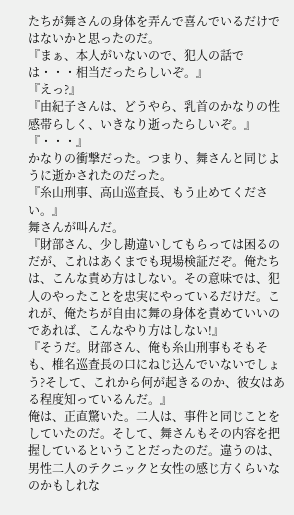たちが舞さんの身体を弄んで喜んでいるだけではないかと思ったのだ。
『まぁ、本人がいないので、犯人の話では・・・相当だったらしいぞ。』
『えっ?』
『由紀子さんは、どうやら、乳首のかなりの性感帯らしく、いきなり逝ったらしいぞ。』
『・・・』
かなりの衝撃だった。つまり、舞さんと同じように逝かされたのだった。
『糸山刑事、高山巡査長、もう止めてください。』
舞さんが叫んだ。
『財部さん、少し勘違いしてもらっては困るのだが、これはあくまでも現場検証だぞ。俺たちは、こんな責め方はしない。その意味では、犯人のやったことを忠実にやっているだけだ。これが、俺たちが自由に舞の身体を責めていいのであれば、こんなやり方はしない!』
『そうだ。財部さん、俺も糸山刑事もそもそも、椎名巡査長の口にねじ込んでいないでしょう?そして、これから何が起きるのか、彼女はある程度知っているんだ。』
俺は、正直驚いた。二人は、事件と同じことをしていたのだ。そして、舞さんもその内容を把握しているということだったのだ。違うのは、男性二人のテクニックと女性の感じ方くらいなのかもしれな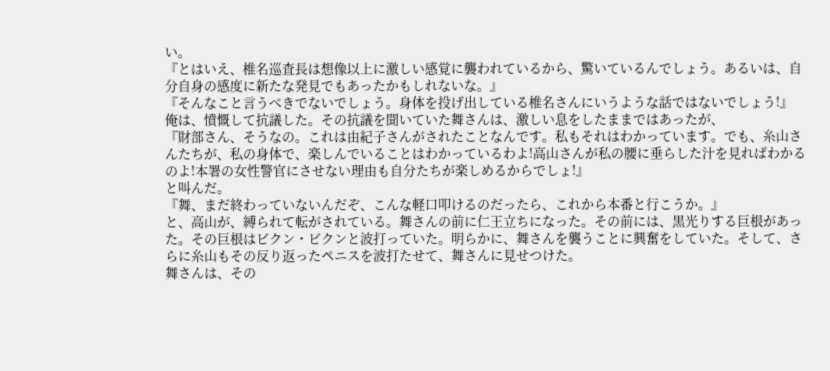い。
『とはいえ、椎名巡査長は想像以上に激しい感覚に襲われているから、驚いているんでしょう。あるいは、自分自身の感度に新たな発見でもあったかもしれないな。』
『そんなこと言うべきでないでしょう。身体を投げ出している椎名さんにいうような話ではないでしょう!』
俺は、憤慨して抗議した。その抗議を聞いていた舞さんは、激しい息をしたままではあったが、
『財部さん、そうなの。これは由紀子さんがされたことなんです。私もそれはわかっています。でも、糸山さんたちが、私の身体で、楽しんでいることはわかっているわよ!高山さんが私の腰に垂らした汁を見ればわかるのよ!本署の女性警官にさせない理由も自分たちが楽しめるからでしょ!』
と叫んだ。
『舞、まだ終わっていないんだぞ、こんな軽口叩けるのだったら、これから本番と行こうか。』
と、高山が、縛られて転がされている。舞さんの前に仁王立ちになった。その前には、黒光りする巨根があった。その巨根はビクン・ビクンと波打っていた。明らかに、舞さんを襲うことに興奮をしていた。そして、さらに糸山もその反り返ったペニスを波打たせて、舞さんに見せつけた。
舞さんは、その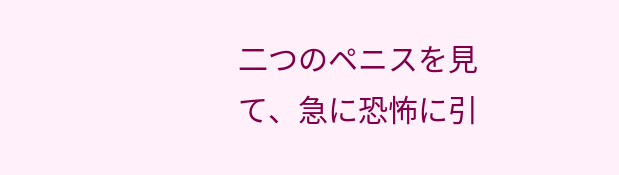二つのペニスを見て、急に恐怖に引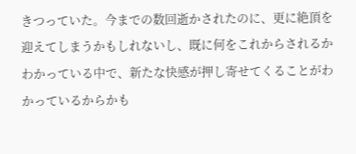きつっていた。今までの数回逝かされたのに、更に絶頂を迎えてしまうかもしれないし、既に何をこれからされるかわかっている中で、新たな快感が押し寄せてくることがわかっているからかも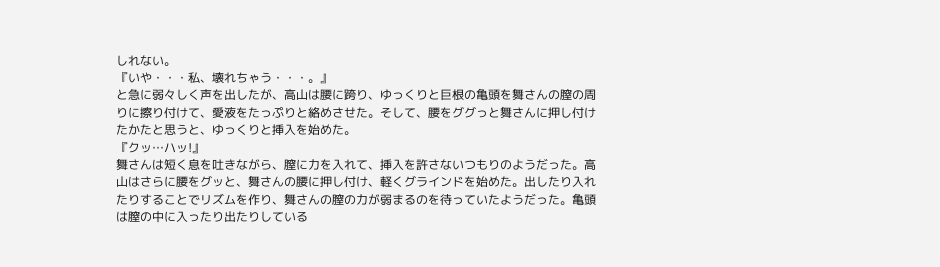しれない。
『いや・・・私、壊れちゃう・・・。』
と急に弱々しく声を出したが、高山は腰に跨り、ゆっくりと巨根の亀頭を舞さんの膣の周りに擦り付けて、愛液をたっぷりと絡めさせた。そして、腰をググっと舞さんに押し付けたかたと思うと、ゆっくりと挿入を始めた。
『クッ…ハッ!』
舞さんは短く息を吐きながら、膣に力を入れて、挿入を許さないつもりのようだった。高山はさらに腰をグッと、舞さんの腰に押し付け、軽くグラインドを始めた。出したり入れたりすることでリズムを作り、舞さんの膣の力が弱まるのを待っていたようだった。亀頭は膣の中に入ったり出たりしている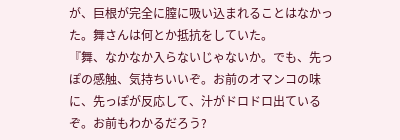が、巨根が完全に膣に吸い込まれることはなかった。舞さんは何とか抵抗をしていた。
『舞、なかなか入らないじゃないか。でも、先っぽの感触、気持ちいいぞ。お前のオマンコの味に、先っぽが反応して、汁がドロドロ出ているぞ。お前もわかるだろう?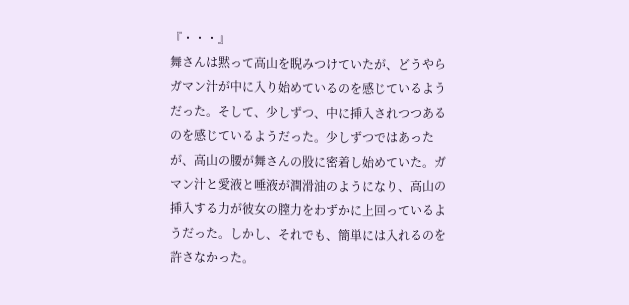『・・・』
舞さんは黙って高山を睨みつけていたが、どうやらガマン汁が中に入り始めているのを感じているようだった。そして、少しずつ、中に挿入されつつあるのを感じているようだった。少しずつではあったが、高山の腰が舞さんの股に密着し始めていた。ガマン汁と愛液と唾液が潤滑油のようになり、高山の挿入する力が彼女の膣力をわずかに上回っているようだった。しかし、それでも、簡単には入れるのを許さなかった。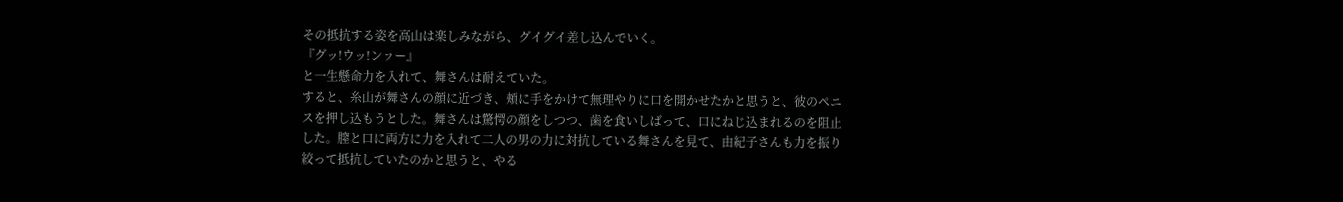その抵抗する姿を高山は楽しみながら、グイグイ差し込んでいく。
『グッ!ウッ!ンㇷー』
と一生懸命力を入れて、舞さんは耐えていた。
すると、糸山が舞さんの顔に近づき、頬に手をかけて無理やりに口を開かせたかと思うと、彼のペニスを押し込もうとした。舞さんは驚愕の顔をしつつ、歯を食いしばって、口にねじ込まれるのを阻止した。膣と口に両方に力を入れて二人の男の力に対抗している舞さんを見て、由紀子さんも力を振り絞って抵抗していたのかと思うと、やる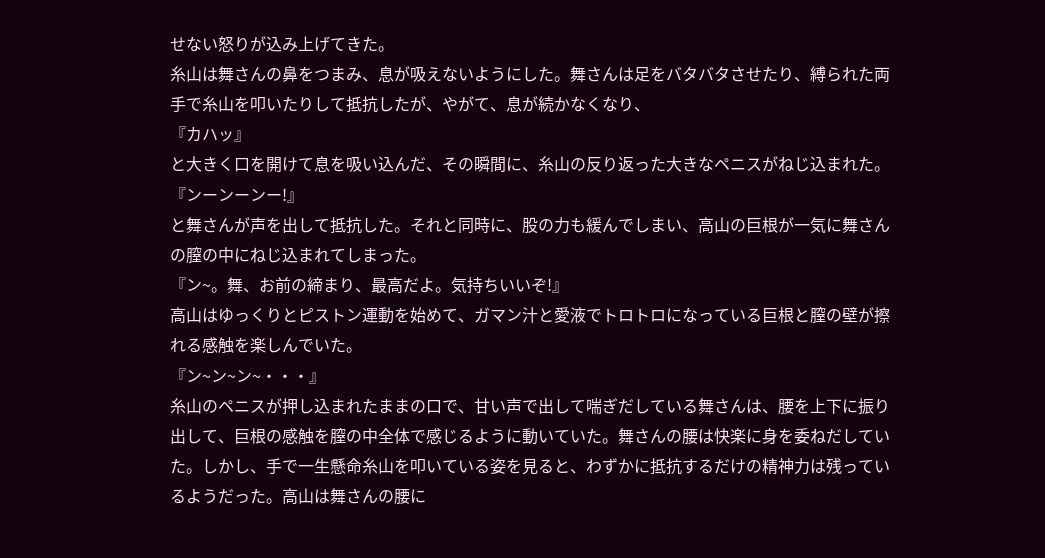せない怒りが込み上げてきた。
糸山は舞さんの鼻をつまみ、息が吸えないようにした。舞さんは足をバタバタさせたり、縛られた両手で糸山を叩いたりして抵抗したが、やがて、息が続かなくなり、
『カハッ』
と大きく口を開けて息を吸い込んだ、その瞬間に、糸山の反り返った大きなペニスがねじ込まれた。
『ンーンーンー!』
と舞さんが声を出して抵抗した。それと同時に、股の力も緩んでしまい、高山の巨根が一気に舞さんの膣の中にねじ込まれてしまった。
『ン~。舞、お前の締まり、最高だよ。気持ちいいぞ!』
高山はゆっくりとピストン運動を始めて、ガマン汁と愛液でトロトロになっている巨根と膣の壁が擦れる感触を楽しんでいた。
『ン~ン~ン~・・・』
糸山のペニスが押し込まれたままの口で、甘い声で出して喘ぎだしている舞さんは、腰を上下に振り出して、巨根の感触を膣の中全体で感じるように動いていた。舞さんの腰は快楽に身を委ねだしていた。しかし、手で一生懸命糸山を叩いている姿を見ると、わずかに抵抗するだけの精神力は残っているようだった。高山は舞さんの腰に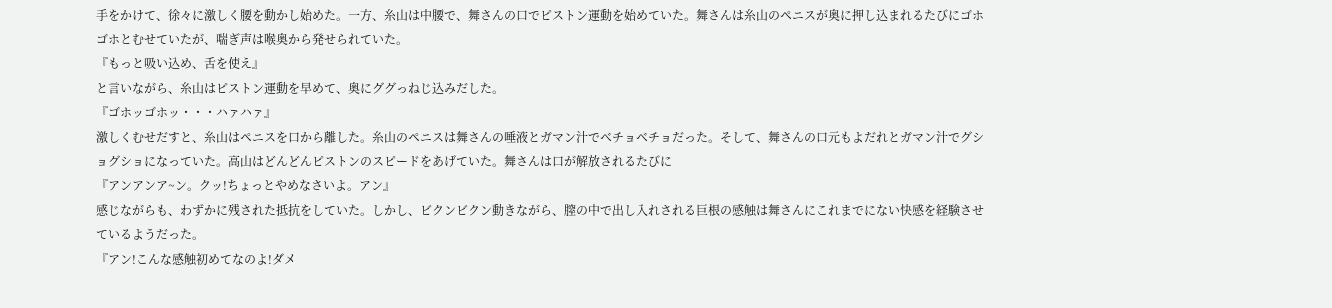手をかけて、徐々に激しく腰を動かし始めた。一方、糸山は中腰で、舞さんの口でピストン運動を始めていた。舞さんは糸山のペニスが奥に押し込まれるたびにゴホゴホとむせていたが、喘ぎ声は喉奥から発せられていた。
『もっと吸い込め、舌を使え』
と言いながら、糸山はピストン運動を早めて、奥にググっねじ込みだした。
『ゴホッゴホッ・・・ハァハァ』
激しくむせだすと、糸山はペニスを口から離した。糸山のペニスは舞さんの唾液とガマン汁でベチョベチョだった。そして、舞さんの口元もよだれとガマン汁でグショグショになっていた。高山はどんどんピストンのスピードをあげていた。舞さんは口が解放されるたびに
『アンアンア~ン。クッ!ちょっとやめなさいよ。アン』
感じながらも、わずかに残された抵抗をしていた。しかし、ビクンビクン動きながら、膣の中で出し入れされる巨根の感触は舞さんにこれまでにない快感を経験させているようだった。
『アン!こんな感触初めてなのよ!ダメ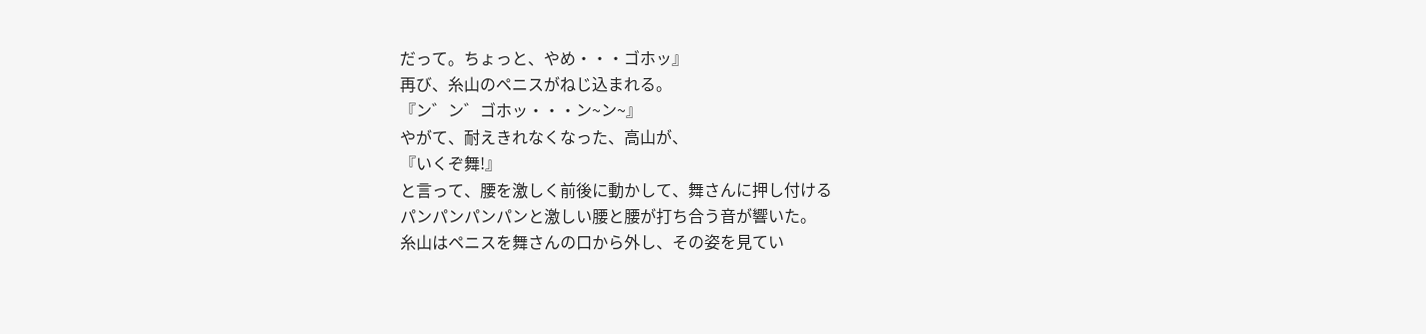だって。ちょっと、やめ・・・ゴホッ』
再び、糸山のペニスがねじ込まれる。
『ン゛ン゛ゴホッ・・・ン~ン~』
やがて、耐えきれなくなった、高山が、
『いくぞ舞!』
と言って、腰を激しく前後に動かして、舞さんに押し付ける
パンパンパンパンと激しい腰と腰が打ち合う音が響いた。
糸山はペニスを舞さんの口から外し、その姿を見てい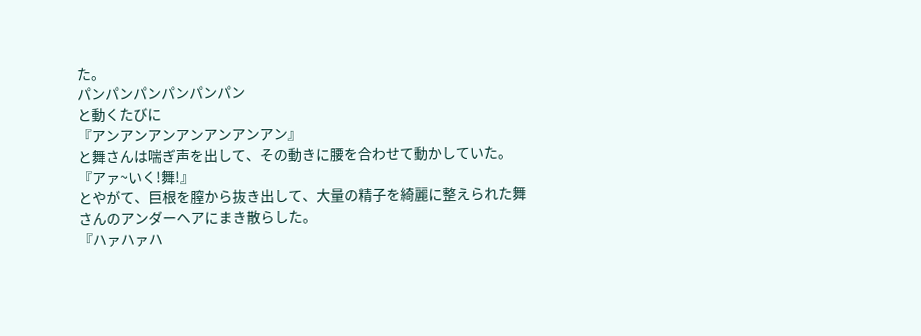た。
パンパンパンパンパンパン
と動くたびに
『アンアンアンアンアンアンアン』
と舞さんは喘ぎ声を出して、その動きに腰を合わせて動かしていた。
『アァ~いく!舞!』
とやがて、巨根を膣から抜き出して、大量の精子を綺麗に整えられた舞さんのアンダーヘアにまき散らした。
『ハァハァハ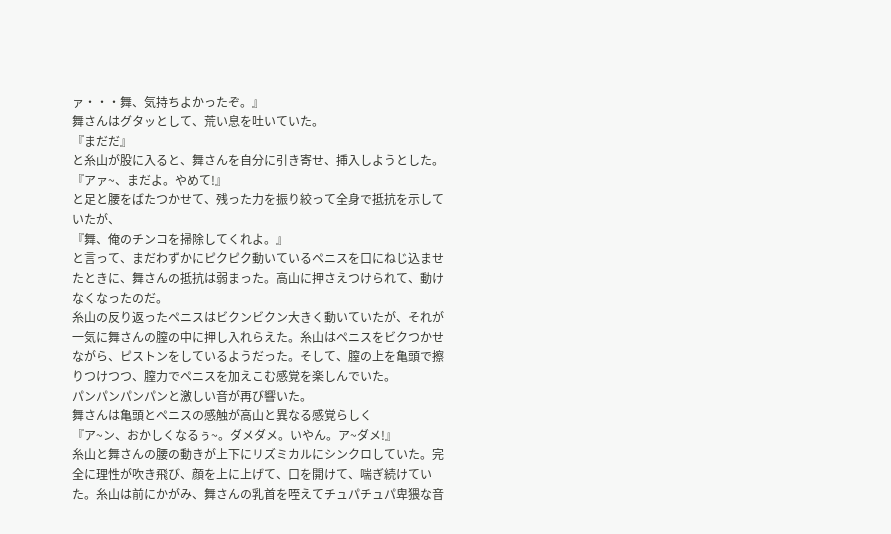ァ・・・舞、気持ちよかったぞ。』
舞さんはグタッとして、荒い息を吐いていた。
『まだだ』
と糸山が股に入ると、舞さんを自分に引き寄せ、挿入しようとした。
『アァ~、まだよ。やめて!』
と足と腰をばたつかせて、残った力を振り絞って全身で抵抗を示していたが、
『舞、俺のチンコを掃除してくれよ。』
と言って、まだわずかにピクピク動いているペニスを口にねじ込ませたときに、舞さんの抵抗は弱まった。高山に押さえつけられて、動けなくなったのだ。
糸山の反り返ったペニスはビクンビクン大きく動いていたが、それが一気に舞さんの膣の中に押し入れらえた。糸山はペニスをビクつかせながら、ピストンをしているようだった。そして、膣の上を亀頭で擦りつけつつ、膣力でペニスを加えこむ感覚を楽しんでいた。
パンパンパンパンと激しい音が再び響いた。
舞さんは亀頭とペニスの感触が高山と異なる感覚らしく
『ア~ン、おかしくなるぅ~。ダメダメ。いやん。ア~ダメ!』
糸山と舞さんの腰の動きが上下にリズミカルにシンクロしていた。完全に理性が吹き飛び、顔を上に上げて、口を開けて、喘ぎ続けていた。糸山は前にかがみ、舞さんの乳首を咥えてチュパチュパ卑猥な音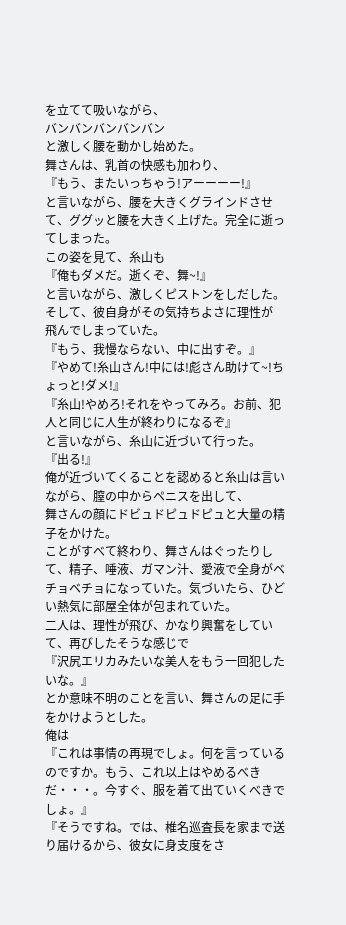を立てて吸いながら、
バンバンバンバンバン
と激しく腰を動かし始めた。
舞さんは、乳首の快感も加わり、
『もう、またいっちゃう!アーーーー!』
と言いながら、腰を大きくグラインドさせて、ググッと腰を大きく上げた。完全に逝ってしまった。
この姿を見て、糸山も
『俺もダメだ。逝くぞ、舞~!』
と言いながら、激しくピストンをしだした。そして、彼自身がその気持ちよさに理性が
飛んでしまっていた。
『もう、我慢ならない、中に出すぞ。』
『やめて!糸山さん!中には!彪さん助けて~!ちょっと!ダメ!』
『糸山!やめろ!それをやってみろ。お前、犯人と同じに人生が終わりになるぞ』
と言いながら、糸山に近づいて行った。
『出る!』
俺が近づいてくることを認めると糸山は言いながら、膣の中からペニスを出して、
舞さんの顔にドビュドピュドピュと大量の精子をかけた。
ことがすべて終わり、舞さんはぐったりして、精子、唾液、ガマン汁、愛液で全身がベチョベチョになっていた。気づいたら、ひどい熱気に部屋全体が包まれていた。
二人は、理性が飛び、かなり興奮をしていて、再びしたそうな感じで
『沢尻エリカみたいな美人をもう一回犯したいな。』
とか意味不明のことを言い、舞さんの足に手をかけようとした。
俺は
『これは事情の再現でしょ。何を言っているのですか。もう、これ以上はやめるべきだ・・・。今すぐ、服を着て出ていくべきでしょ。』
『そうですね。では、椎名巡査長を家まで送り届けるから、彼女に身支度をさ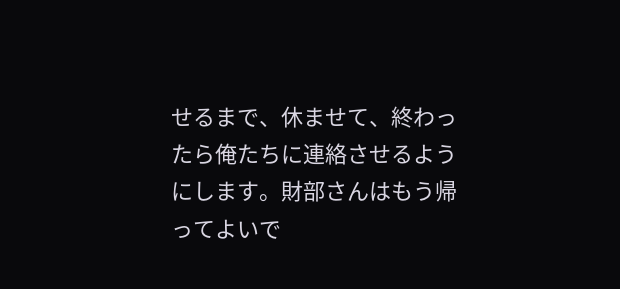せるまで、休ませて、終わったら俺たちに連絡させるようにします。財部さんはもう帰ってよいで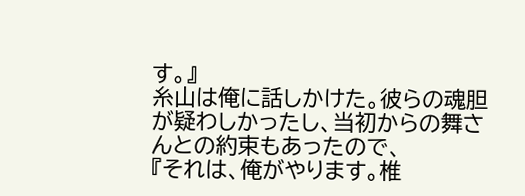す。』
糸山は俺に話しかけた。彼らの魂胆が疑わしかったし、当初からの舞さんとの約束もあったので、
『それは、俺がやります。椎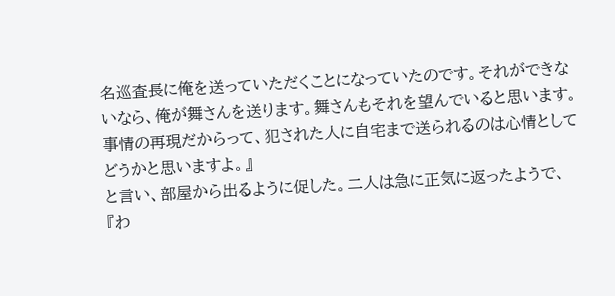名巡査長に俺を送っていただくことになっていたのです。それができないなら、俺が舞さんを送ります。舞さんもそれを望んでいると思います。事情の再現だからって、犯された人に自宅まで送られるのは心情としてどうかと思いますよ。』
と言い、部屋から出るように促した。二人は急に正気に返ったようで、
『わ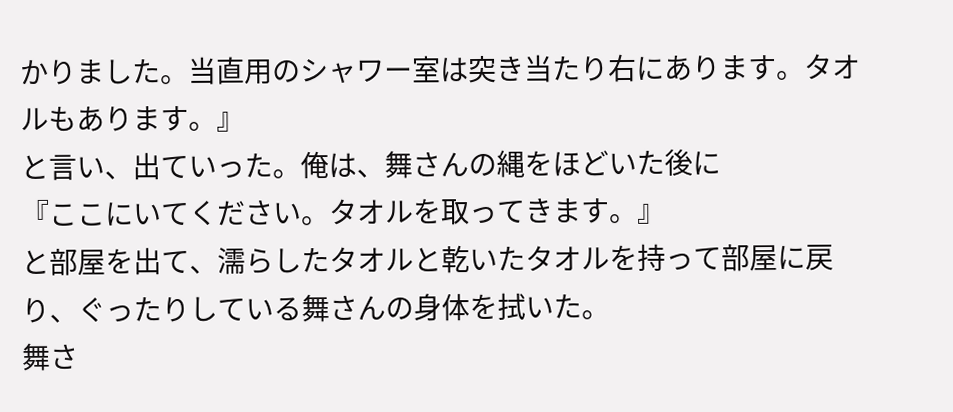かりました。当直用のシャワー室は突き当たり右にあります。タオルもあります。』
と言い、出ていった。俺は、舞さんの縄をほどいた後に
『ここにいてください。タオルを取ってきます。』
と部屋を出て、濡らしたタオルと乾いたタオルを持って部屋に戻り、ぐったりしている舞さんの身体を拭いた。
舞さ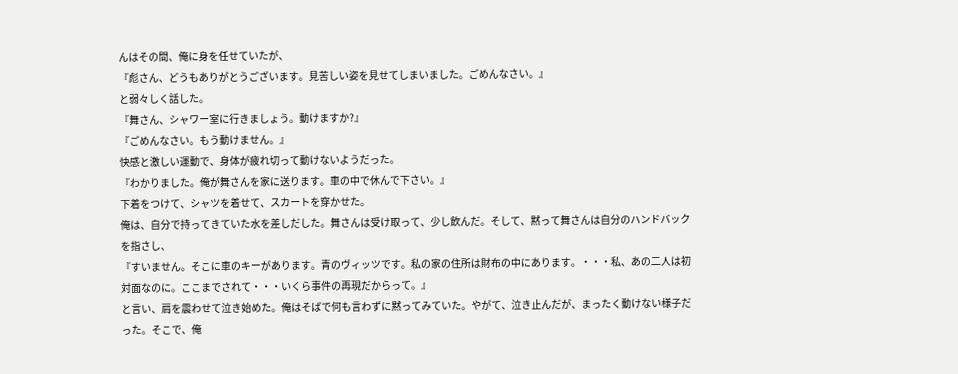んはその間、俺に身を任せていたが、
『彪さん、どうもありがとうございます。見苦しい姿を見せてしまいました。ごめんなさい。』
と弱々しく話した。
『舞さん、シャワー室に行きましょう。動けますか?』
『ごめんなさい。もう動けません。』
快感と激しい運動で、身体が疲れ切って動けないようだった。
『わかりました。俺が舞さんを家に送ります。車の中で休んで下さい。』
下着をつけて、シャツを着せて、スカートを穿かせた。
俺は、自分で持ってきていた水を差しだした。舞さんは受け取って、少し飲んだ。そして、黙って舞さんは自分のハンドバックを指さし、
『すいません。そこに車のキーがあります。青のヴィッツです。私の家の住所は財布の中にあります。・・・私、あの二人は初対面なのに。ここまでされて・・・いくら事件の再現だからって。』
と言い、肩を震わせて泣き始めた。俺はそばで何も言わずに黙ってみていた。やがて、泣き止んだが、まったく動けない様子だった。そこで、俺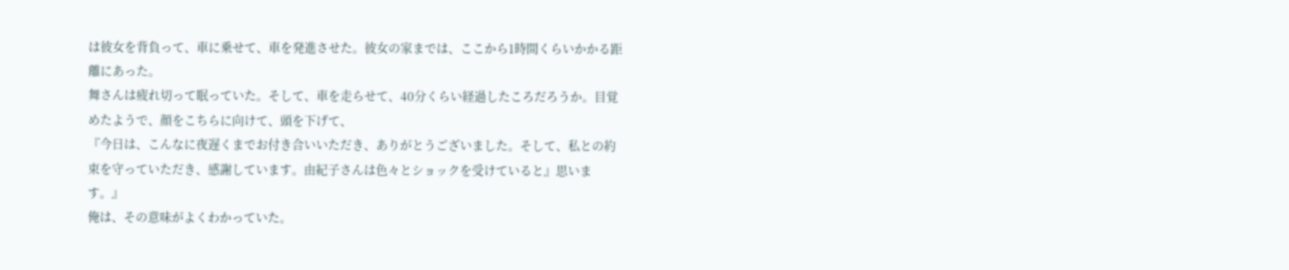は彼女を背負って、車に乗せて、車を発進させた。彼女の家までは、ここから1時間くらいかかる距離にあった。
舞さんは疲れ切って眠っていた。そして、車を走らせて、40分くらい経過したころだろうか。目覚めたようで、顔をこちらに向けて、頭を下げて、
『今日は、こんなに夜遅くまでお付き合いいただき、ありがとうございました。そして、私との約束を守っていただき、感謝しています。由紀子さんは色々とショックを受けていると』思います。』
俺は、その意味がよくわかっていた。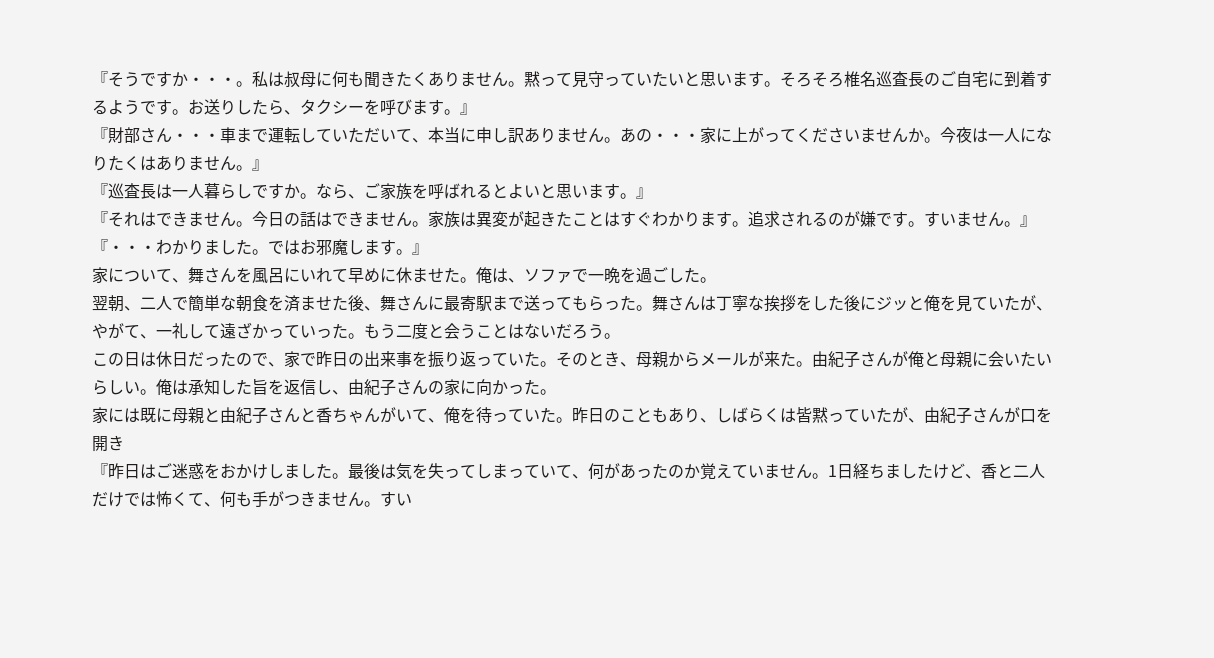『そうですか・・・。私は叔母に何も聞きたくありません。黙って見守っていたいと思います。そろそろ椎名巡査長のご自宅に到着するようです。お送りしたら、タクシーを呼びます。』
『財部さん・・・車まで運転していただいて、本当に申し訳ありません。あの・・・家に上がってくださいませんか。今夜は一人になりたくはありません。』
『巡査長は一人暮らしですか。なら、ご家族を呼ばれるとよいと思います。』
『それはできません。今日の話はできません。家族は異変が起きたことはすぐわかります。追求されるのが嫌です。すいません。』
『・・・わかりました。ではお邪魔します。』
家について、舞さんを風呂にいれて早めに休ませた。俺は、ソファで一晩を過ごした。
翌朝、二人で簡単な朝食を済ませた後、舞さんに最寄駅まで送ってもらった。舞さんは丁寧な挨拶をした後にジッと俺を見ていたが、やがて、一礼して遠ざかっていった。もう二度と会うことはないだろう。
この日は休日だったので、家で昨日の出来事を振り返っていた。そのとき、母親からメールが来た。由紀子さんが俺と母親に会いたいらしい。俺は承知した旨を返信し、由紀子さんの家に向かった。
家には既に母親と由紀子さんと香ちゃんがいて、俺を待っていた。昨日のこともあり、しばらくは皆黙っていたが、由紀子さんが口を開き
『昨日はご迷惑をおかけしました。最後は気を失ってしまっていて、何があったのか覚えていません。1日経ちましたけど、香と二人だけでは怖くて、何も手がつきません。すい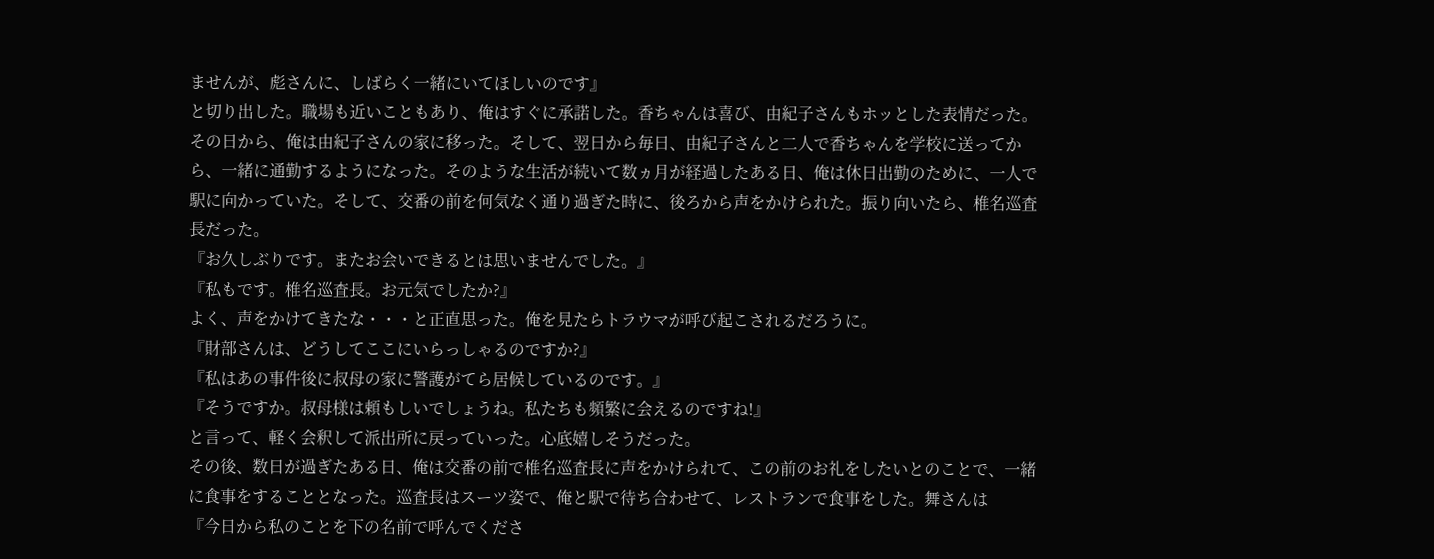ませんが、彪さんに、しばらく一緒にいてほしいのです』
と切り出した。職場も近いこともあり、俺はすぐに承諾した。香ちゃんは喜び、由紀子さんもホッとした表情だった。
その日から、俺は由紀子さんの家に移った。そして、翌日から毎日、由紀子さんと二人で香ちゃんを学校に送ってから、一緒に通勤するようになった。そのような生活が続いて数ヵ月が経過したある日、俺は休日出勤のために、一人で駅に向かっていた。そして、交番の前を何気なく通り過ぎた時に、後ろから声をかけられた。振り向いたら、椎名巡査長だった。
『お久しぶりです。またお会いできるとは思いませんでした。』
『私もです。椎名巡査長。お元気でしたか?』
よく、声をかけてきたな・・・と正直思った。俺を見たらトラウマが呼び起こされるだろうに。
『財部さんは、どうしてここにいらっしゃるのですか?』
『私はあの事件後に叔母の家に警護がてら居候しているのです。』
『そうですか。叔母様は頼もしいでしょうね。私たちも頻繁に会えるのですね!』
と言って、軽く会釈して派出所に戻っていった。心底嬉しそうだった。
その後、数日が過ぎたある日、俺は交番の前で椎名巡査長に声をかけられて、この前のお礼をしたいとのことで、一緒に食事をすることとなった。巡査長はスーツ姿で、俺と駅で待ち合わせて、レストランで食事をした。舞さんは
『今日から私のことを下の名前で呼んでくださ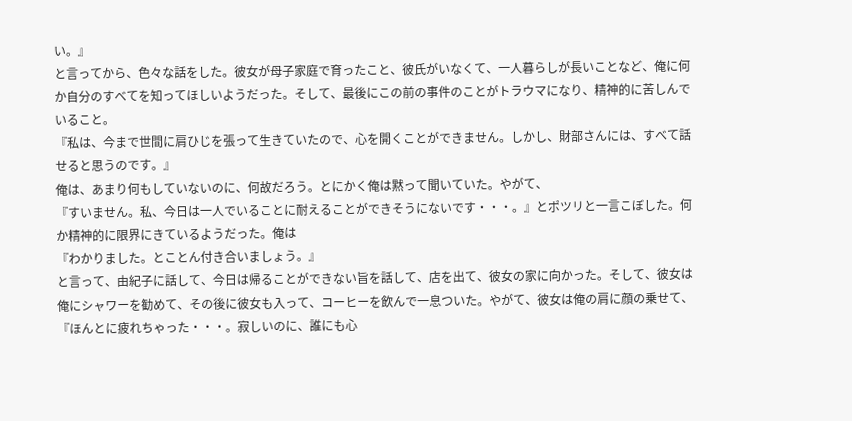い。』
と言ってから、色々な話をした。彼女が母子家庭で育ったこと、彼氏がいなくて、一人暮らしが長いことなど、俺に何か自分のすべてを知ってほしいようだった。そして、最後にこの前の事件のことがトラウマになり、精神的に苦しんでいること。
『私は、今まで世間に肩ひじを張って生きていたので、心を開くことができません。しかし、財部さんには、すべて話せると思うのです。』
俺は、あまり何もしていないのに、何故だろう。とにかく俺は黙って聞いていた。やがて、
『すいません。私、今日は一人でいることに耐えることができそうにないです・・・。』とポツリと一言こぼした。何か精神的に限界にきているようだった。俺は
『わかりました。とことん付き合いましょう。』
と言って、由紀子に話して、今日は帰ることができない旨を話して、店を出て、彼女の家に向かった。そして、彼女は俺にシャワーを勧めて、その後に彼女も入って、コーヒーを飲んで一息ついた。やがて、彼女は俺の肩に顔の乗せて、
『ほんとに疲れちゃった・・・。寂しいのに、誰にも心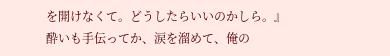を開けなくて。どうしたらいいのかしら。』
酔いも手伝ってか、涙を溜めて、俺の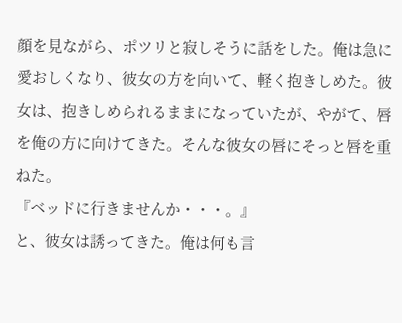顔を見ながら、ポツリと寂しそうに話をした。俺は急に愛おしくなり、彼女の方を向いて、軽く抱きしめた。彼女は、抱きしめられるままになっていたが、やがて、唇を俺の方に向けてきた。そんな彼女の唇にそっと唇を重ねた。
『ベッドに行きませんか・・・。』
と、彼女は誘ってきた。俺は何も言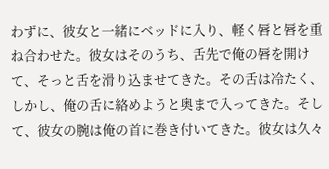わずに、彼女と一緒にベッドに入り、軽く唇と唇を重ね合わせた。彼女はそのうち、舌先で俺の唇を開けて、そっと舌を滑り込ませてきた。その舌は冷たく、しかし、俺の舌に絡めようと奥まで入ってきた。そして、彼女の腕は俺の首に巻き付いてきた。彼女は久々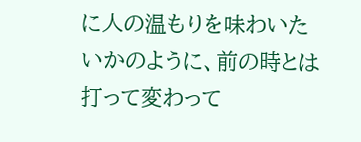に人の温もりを味わいたいかのように、前の時とは打って変わって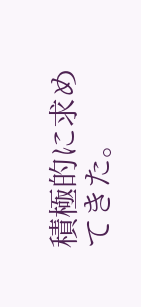積極的に求めてきた。